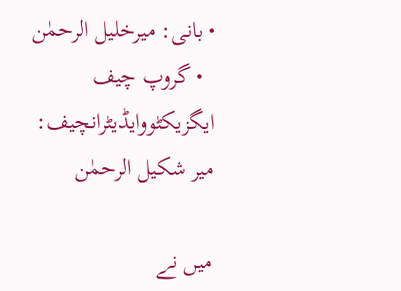• بانی: میرخلیل الرحمٰن
  • گروپ چیف ایگزیکٹووایڈیٹرانچیف: میر شکیل الرحمٰن

میں نے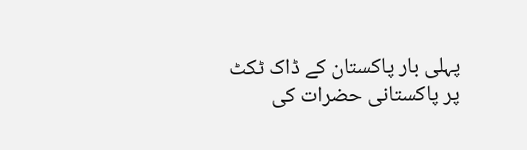پہلی بار پاکستان کے ڈاک ٹکٹ پر پاکستانی حضرات کی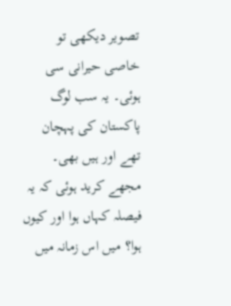تصویر دیکھی تو خاصی حیرانی سی ہوئی۔ یہ سب لوگ پاکستان کی پہچان تھے اور ہیں بھی۔ مجھے کرید ہوئی کہ یہ فیصلہ کہاں ہوا اور کیوں ہوا؟ میں اس زمانہ میں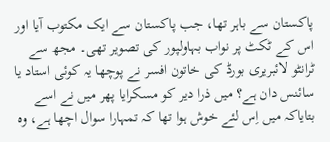پاکستان سے باہر تھا، جب پاکستان سے ایک مکتوب آیا اور اس کے ٹکٹ پر نواب بہاولپور کی تصویر تھی۔ مجھ سے ٹرانٹو لائبریری بورڈ کی خاتون افسر نے پوچھا یہ کوئی استاد یا سائنس دان ہے؟ میں ذرا دیر کو مسکرایا پھر میں نے اسے بتایاکہ میں اِس لئے خوش ہوا تھا کہ تمہارا سوال اچھا ہے، وہ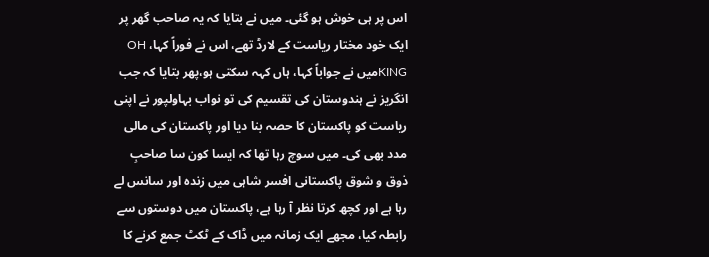اس پر ہی خوش ہو گئی۔ میں نے بتایا کہ یہ صاحب گھر پر ایک خود مختار ریاست کے لارڈ تھے، اس نے فوراً کہا، OH KINGمیں نے جواباً کہا، ہاں کہہ سکتی ہو،پھر بتایا کہ جب انگریز نے ہندوستان کی تقسیم کی تو نواب بہاولپور نے اپنی ریاست کو پاکستان کا حصہ بنا دیا اور پاکستان کی مالی مدد بھی کی۔ میں سوچ رہا تھا کہ ایسا کون سا صاحبِ ذوق و شوق پاکستانی افسر شاہی میں زندہ اور سانس لے رہا ہے اور کچھ کرتا نظر آ رہا ہے، پاکستان میں دوستوں سے رابطہ کیا، مجھے ایک زمانہ میں ڈاک کے ٹکٹ جمع کرنے کا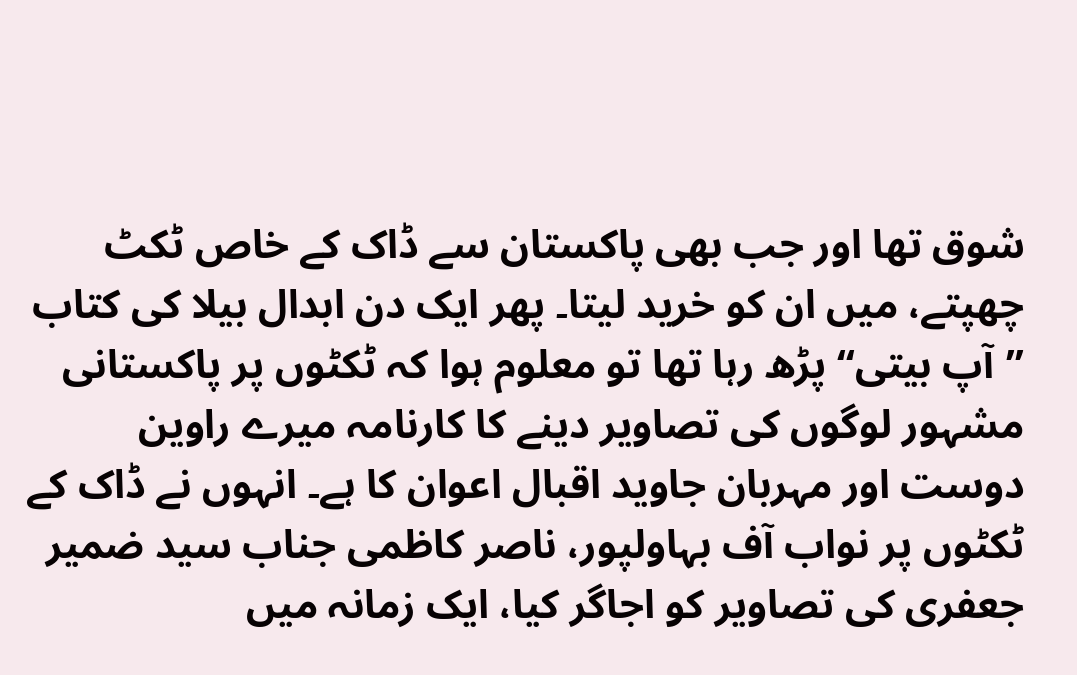شوق تھا اور جب بھی پاکستان سے ڈاک کے خاص ٹکٹ چھپتے، میں ان کو خرید لیتا۔ پھر ایک دن ابدال بیلا کی کتاب ’’آپ بیتی‘‘ پڑھ رہا تھا تو معلوم ہوا کہ ٹکٹوں پر پاکستانی مشہور لوگوں کی تصاویر دینے کا کارنامہ میرے راوین دوست اور مہربان جاوید اقبال اعوان کا ہے۔ انہوں نے ڈاک کے ٹکٹوں پر نواب آف بہاولپور، ناصر کاظمی جناب سید ضمیر جعفری کی تصاویر کو اجاگر کیا، ایک زمانہ میں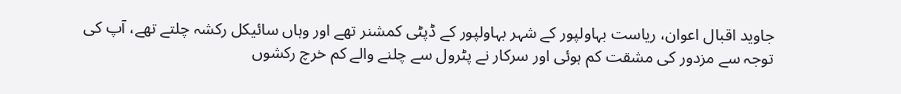جاوید اقبال اعوان، ریاست بہاولپور کے شہر بہاولپور کے ڈپٹی کمشنر تھے اور وہاں سائیکل رکشہ چلتے تھے، آپ کی توجہ سے مزدور کی مشقت کم ہوئی اور سرکار نے پٹرول سے چلنے والے کم خرچ رکشوں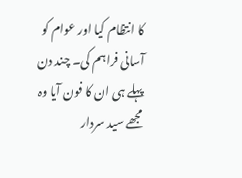کا انتظام کیا اور عوام کو آسانی فراہم کی۔ چند دن پہلے ہی ان کا فون آیا وہ مجھے سید سردار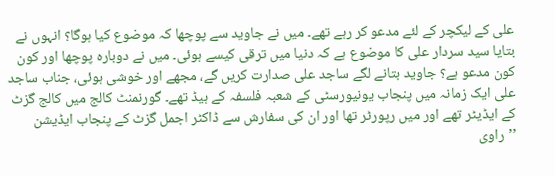علی کے لیکچر کے لئے مدعو کر رہے تھے۔ میں نے جاوید سے پوچھا کہ موضوع کیا ہوگا؟ انہوں نے بتایا سید سردار علی کا موضوع ہے کہ دنیا میں ترقی کیسے ہوئی۔ میں نے دوبارہ پوچھا اور کون کون مدعو ہے؟ جاوید بتانے لگے ساجد علی صدارت کریں گے، مجھے اور خوشی ہوئی، جناب ساجد علی ایک زمانہ میں پنجاب یونیورسٹی کے شعبہ فلسفہ کے ہیڈ تھے۔ گورنمنٹ کالج میں کالج گزٹ کے ایڈیٹر تھے اور میں رپورٹر تھا اور ان کی سفارش سے ڈاکٹر اجمل گزٹ کے پنجاب ایڈیشن ’’راوی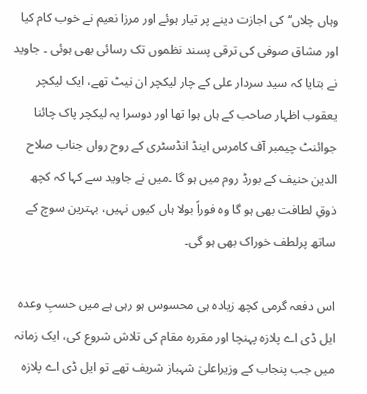وہاں چلاں‘‘ کی اجازت دینے پر تیار ہوئے اور مرزا نعیم نے خوب کام کیا اور مشاق صوفی کی ترقی پسند نظموں تک رسائی بھی ہوئی ۔ جاوید نے بتایا کہ سید سردار علی کے چار لیکچر ان نیٹ تھے، ایک لیکچر یعقوب اظہار صاحب کے ہاں ہوا تھا اور دوسرا یہ لیکچر پاک چائنا جوائنٹ چیمبر آف کامرس اینڈ انڈسٹری کے روح رواں جناب صلاح الدین حنیف کے بورڈ روم میں ہو گا ۔میں نے جاوید سے کہا کہ کچھ ذوقِ لطافت بھی ہو گا وہ فوراً بولا ہاں کیوں نہیں، بہترین سوچ کے ساتھ پرلطف خوراک بھی ہو گی۔

اس دفعہ گرمی کچھ زیادہ ہی محسوس ہو رہی ہے میں حسبِ وعدہ ایل ڈی اے پلازہ پہنچا اور مقررہ مقام کی تلاش شروع کی، ایک زمانہ میں جب پنجاب کے وزیراعلیٰ شہباز شریف تھے تو ایل ڈی اے پلازہ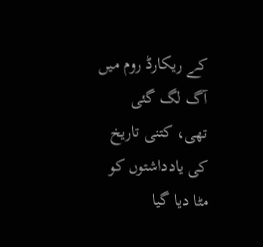کے ریکارڈ روم میں آگ لگ گئی تھی، کتنی تاریخ کی یادداشتوں کو مٹا دیا گیا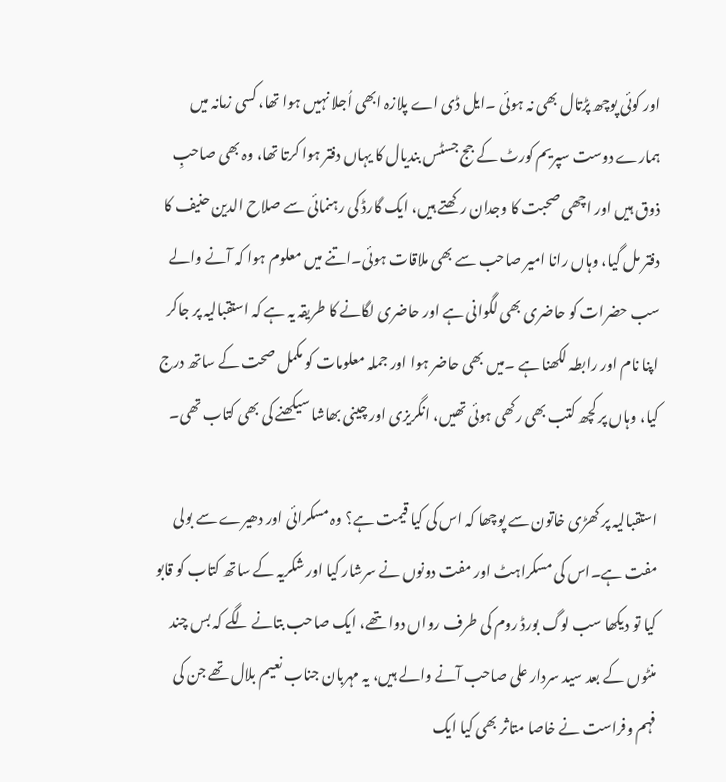اور کوئی پوچھ پڑتال بھی نہ ہوئی ۔ایل ڈی اے پلازہ ابھی اُجلا نہیں ہوا تھا، کسی زمانہ میں ہمارے دوست سپریم کورٹ کے جج جسٹس بندیال کا یہاں دفتر ہوا کرتا تھا، وہ بھی صاحبِ ذوق ہیں اور اچھی صحبت کا وجدان رکھتے ہیں، ایک گارڈ کی رہنمائی سے صلاح الدین حنیف کا دفتر مل گیا، وہاں رانا امیر صاحب سے بھی ملاقات ہوئی۔اتنے میں معلوم ہوا کہ آنے والے سب حضرات کو حاضری بھی لگوانی ہے اور حاضری لگانے کا طریقہ یہ ہے کہ استقبالیہ پر جاکر اپنا نام اور رابطہ لکھنا ہے ۔میں بھی حاضر ہوا اور جملہ معلومات کو مکمل صحت کے ساتھ درج کیا، وہاں پر کچھ کتب بھی رکھی ہوئی تھیں، انگریزی اور چینی بھاشا سیکھنے کی بھی کتاب تھی۔

استقبالیہ پر کھڑی خاتون سے پوچھا کہ اس کی کیا قیمت ہے؟ وہ مسکرائی اور دھیرے سے بولی مفت ہے۔اس کی مسکراہٹ اور مفت دونوں نے سرشار کیا اور شکریہ کے ساتھ کتاب کو قابو کیا تو دیکھا سب لوگ بورڈ روم کی طرف رواں دواںتھے، ایک صاحب بتانے لگے کہ بس چند منٹوں کے بعد سید سردار علی صاحب آنے والے ہیں، یہ مہربان جناب نعیم بلال تھے جن کی فہم وفراست نے خاصا متاثر بھی کیا ایک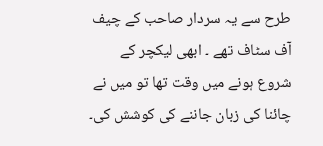طرح سے یہ سردار صاحب کے چیف آف سٹاف تھے ۔ ابھی لیکچر کے شروع ہونے میں وقت تھا تو میں نے چائنا کی زبان جاننے کی کوشش کی۔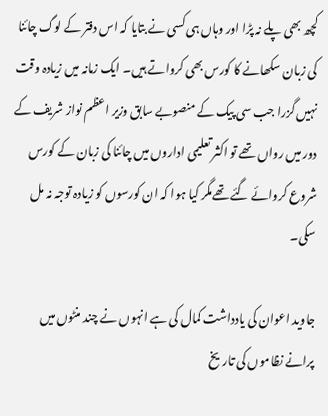کچھ بھی پلے نہ پڑا اور وہاں ہی کسی نے بتایا کہ اس دفتر کے لوگ چائنا کی زبان سکھانے کا کورس بھی کرواتے ہیں۔ ایک زمانہ میں زیادہ وقت نہیں گزرا جب سی پیک کے منصوبے سابق وزیر اعظم نواز شریف کے دور میں رواں تھے تو اکثر تعلیمی اداروں میں چائنا کی زبان کے کورس شروع کروائے گئے تھےمگر کیا ہوا کہ ان کورسوں کو زیادہ توجہ نہ مل سکی۔

جاوید اعوان کی یادداشت کمال کی ہے انہوں نے چند منٹوں میں پرانے نظاموں کی تاریخ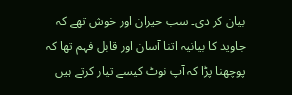بیان کر دی۔ سب حیران اور خوش تھے کہ جاوید کا بیانیہ اتنا آسان اور قابل فہم تھا کہ پوچھنا پڑا کہ آپ نوٹ کیسے تیار کرتے ہیں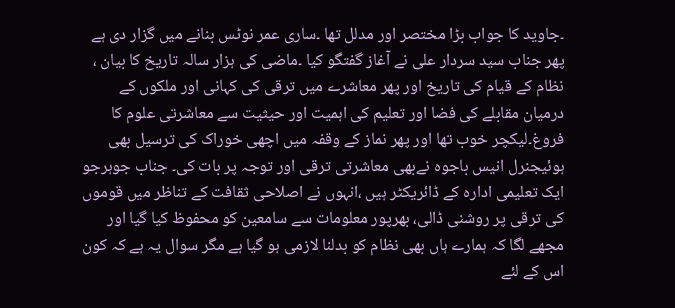۔جاوید کا جواب بڑا مختصر اور مدلل تھا ۔ساری عمر نوٹس بنانے میں گزار دی ہے پھر جناب سید سردار علی نے آغاز گفتگو کیا ۔ماضی کی ہزار سالہ تاریخ کا بیان ، نظام کے قیام کی تاریخ اور پھر معاشرے میں ترقی کی کہانی اور ملکوں کے درمیان مقابلے کی فضا اور تعلیم کی اہمیت اور حیثیت سے معاشرتی علوم کا فروغ۔لیکچر خوب تھا اور پھر نماز کے وقفہ میں اچھی خوراک کی ترسیل بھی ہوئیجنرل انیس باجوہ نےبھی معاشرتی ترقی اور توجہ پر بات کی۔ جناب جوہرجو ایک تعلیمی ادارہ کے ڈائریکٹر ہیں ،انہوں نے اصلاحی ثقافت کے تناظر میں قوموں کی ترقی پر روشنی ڈالی، بھرپور معلومات سے سامعین کو محفوظ کیا گیا اور مجھے لگا کہ ہمارے ہاں بھی نظام کو بدلنا لازمی ہو گیا ہے مگر سوال یہ ہے کہ کون اس کے لئے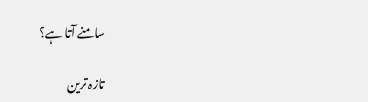سامنے آتا ہے؟

تازہ ترین